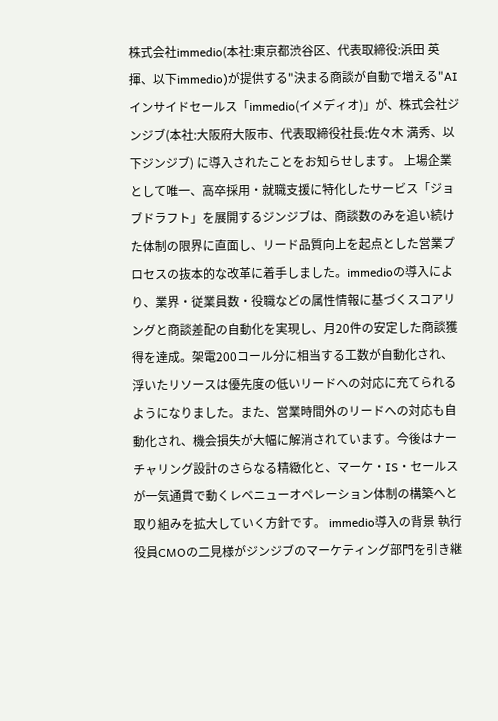株式会社immedio(本社:東京都渋谷区、代表取締役:浜田 英揮、以下immedio)が提供する"決まる商談が自動で増える"AIインサイドセールス「immedio(イメディオ)」が、株式会社ジンジブ(本社:大阪府大阪市、代表取締役社長:佐々木 満秀、以下ジンジブ) に導入されたことをお知らせします。 上場企業として唯一、高卒採用・就職支援に特化したサービス「ジョブドラフト」を展開するジンジブは、商談数のみを追い続けた体制の限界に直面し、リード品質向上を起点とした営業プロセスの抜本的な改革に着手しました。immedioの導入により、業界・従業員数・役職などの属性情報に基づくスコアリングと商談差配の自動化を実現し、月20件の安定した商談獲得を達成。架電200コール分に相当する工数が自動化され、浮いたリソースは優先度の低いリードへの対応に充てられるようになりました。また、営業時間外のリードへの対応も自動化され、機会損失が大幅に解消されています。今後はナーチャリング設計のさらなる精緻化と、マーケ・IS・セールスが一気通貫で動くレベニューオペレーション体制の構築へと取り組みを拡大していく方針です。 immedio導入の背景 執行役員CMOの二見様がジンジブのマーケティング部門を引き継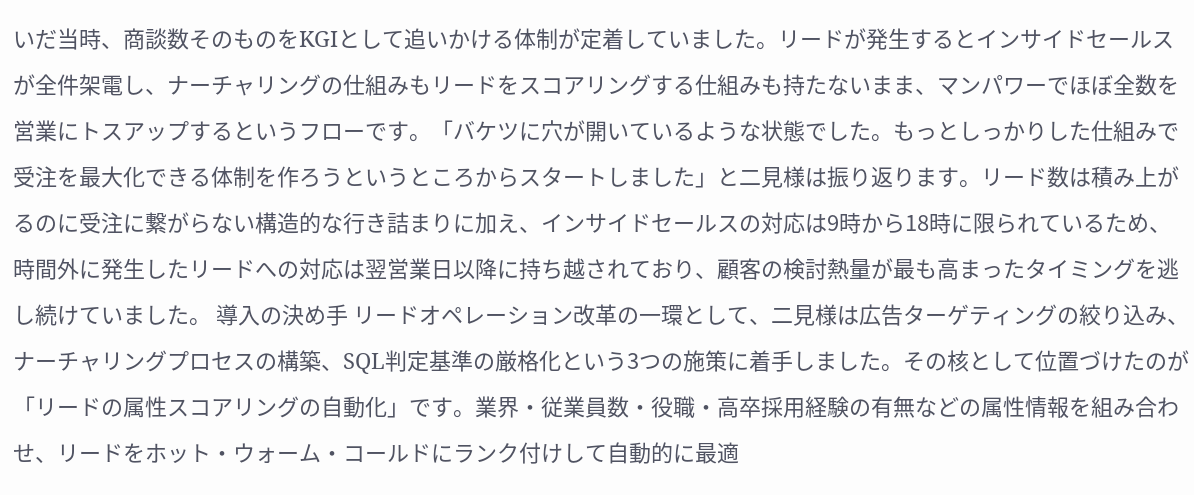いだ当時、商談数そのものをKGIとして追いかける体制が定着していました。リードが発生するとインサイドセールスが全件架電し、ナーチャリングの仕組みもリードをスコアリングする仕組みも持たないまま、マンパワーでほぼ全数を営業にトスアップするというフローです。「バケツに穴が開いているような状態でした。もっとしっかりした仕組みで受注を最大化できる体制を作ろうというところからスタートしました」と二見様は振り返ります。リード数は積み上がるのに受注に繋がらない構造的な行き詰まりに加え、インサイドセールスの対応は9時から18時に限られているため、時間外に発生したリードへの対応は翌営業日以降に持ち越されており、顧客の検討熱量が最も高まったタイミングを逃し続けていました。 導入の決め手 リードオペレーション改革の一環として、二見様は広告ターゲティングの絞り込み、ナーチャリングプロセスの構築、SQL判定基準の厳格化という3つの施策に着手しました。その核として位置づけたのが「リードの属性スコアリングの自動化」です。業界・従業員数・役職・高卒採用経験の有無などの属性情報を組み合わせ、リードをホット・ウォーム・コールドにランク付けして自動的に最適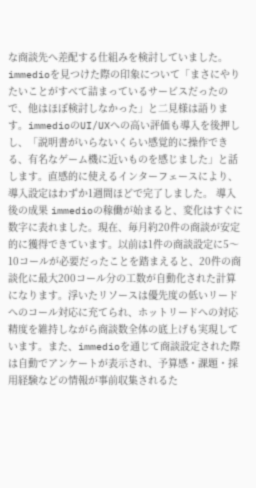な商談先へ差配する仕組みを検討していました。immedioを見つけた際の印象について「まさにやりたいことがすべて詰まっているサービスだったので、他はほぼ検討しなかった」と二見様は語ります。immedioのUI/UXへの高い評価も導入を後押しし、「説明書がいらないくらい感覚的に操作できる、有名なゲーム機に近いものを感じました」と話します。直感的に使えるインターフェースにより、導入設定はわずか1週間ほどで完了しました。 導入後の成果 immedioの稼働が始まると、変化はすぐに数字に表れました。現在、毎月約20件の商談が安定的に獲得できています。以前は1件の商談設定に5〜10コールが必要だったことを踏まえると、20件の商談化に最大200コール分の工数が自動化された計算になります。浮いたリソースは優先度の低いリードへのコール対応に充てられ、ホットリードへの対応精度を維持しながら商談数全体の底上げも実現しています。また、immedioを通じて商談設定された際は自動でアンケートが表示され、予算感・課題・採用経験などの情報が事前収集されるた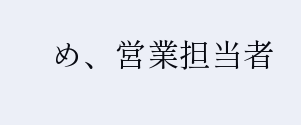め、営業担当者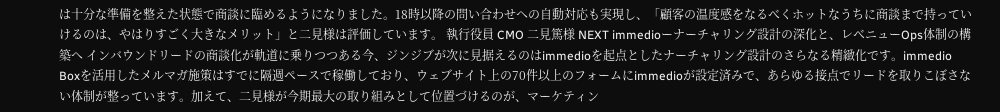は十分な準備を整えた状態で商談に臨めるようになりました。18時以降の問い合わせへの自動対応も実現し、「顧客の温度感をなるべくホットなうちに商談まで持っていけるのは、やはりすごく大きなメリット」と二見様は評価しています。 執行役員 CMO 二見篤様 NEXT immedioーナーチャリング設計の深化と、レベニューOps体制の構築へ インバウンドリードの商談化が軌道に乗りつつある今、ジンジブが次に見据えるのはimmedioを起点としたナーチャリング設計のさらなる精緻化です。immedio Boxを活用したメルマガ施策はすでに隔週ペースで稼働しており、ウェブサイト上の70件以上のフォームにimmedioが設定済みで、あらゆる接点でリードを取りこぼさない体制が整っています。加えて、二見様が今期最大の取り組みとして位置づけるのが、マーケティン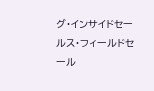グ・インサイドセールス・フィールドセール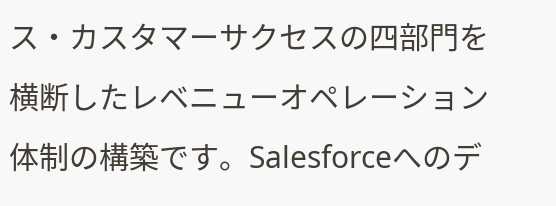ス・カスタマーサクセスの四部門を横断したレベニューオペレーション体制の構築です。Salesforceへのデ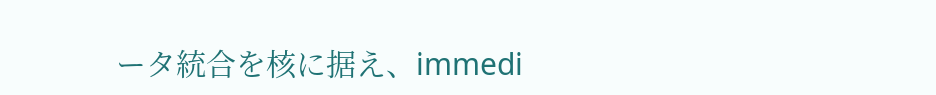ータ統合を核に据え、immedi